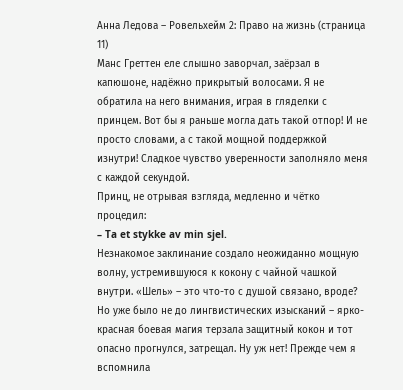Анна Ледова – Ровельхейм 2: Право на жизнь (страница 11)
Манс Греттен еле слышно заворчал, заёрзал в капюшоне, надёжно прикрытый волосами. Я не обратила на него внимания, играя в гляделки с принцем. Вот бы я раньше могла дать такой отпор! И не просто словами, а с такой мощной поддержкой изнутри! Сладкое чувство уверенности заполняло меня с каждой секундой.
Принц, не отрывая взгляда, медленно и чётко процедил:
– Ta et stykke av min sjel.
Незнакомое заклинание создало неожиданно мощную волну, устремившуюся к кокону с чайной чашкой внутри. «Шель» – это что-то с душой связано, вроде? Но уже было не до лингвистических изысканий – ярко-красная боевая магия терзала защитный кокон и тот опасно прогнулся, затрещал. Ну уж нет! Прежде чем я вспомнила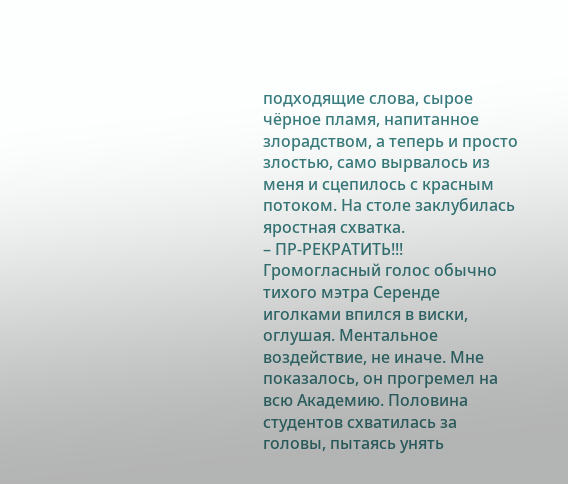подходящие слова, сырое чёрное пламя, напитанное злорадством, а теперь и просто злостью, само вырвалось из меня и сцепилось с красным потоком. На столе заклубилась яростная схватка.
– ПР-РЕКРАТИТЬ!!!
Громогласный голос обычно тихого мэтра Серенде иголками впился в виски, оглушая. Ментальное воздействие, не иначе. Мне показалось, он прогремел на всю Академию. Половина студентов схватилась за головы, пытаясь унять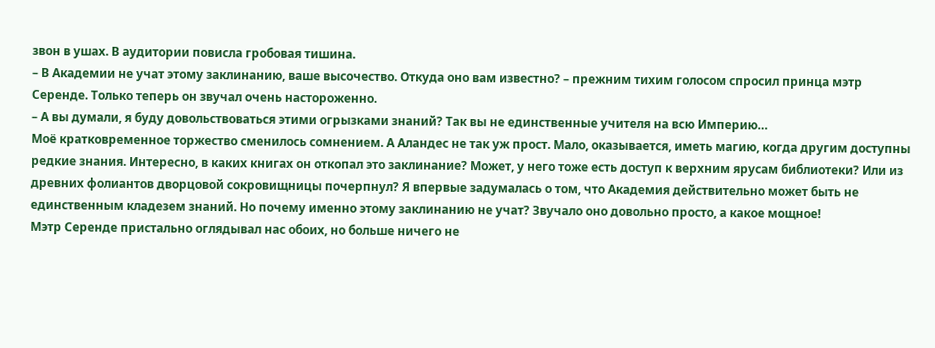звон в ушах. В аудитории повисла гробовая тишина.
– В Академии не учат этому заклинанию, ваше высочество. Откуда оно вам известно? – прежним тихим голосом спросил принца мэтр Серенде. Только теперь он звучал очень настороженно.
– А вы думали, я буду довольствоваться этими огрызками знаний? Так вы не единственные учителя на всю Империю…
Моё кратковременное торжество сменилось сомнением. А Аландес не так уж прост. Мало, оказывается, иметь магию, когда другим доступны редкие знания. Интересно, в каких книгах он откопал это заклинание? Может, у него тоже есть доступ к верхним ярусам библиотеки? Или из древних фолиантов дворцовой сокровищницы почерпнул? Я впервые задумалась о том, что Академия действительно может быть не единственным кладезем знаний. Но почему именно этому заклинанию не учат? Звучало оно довольно просто, а какое мощное!
Мэтр Серенде пристально оглядывал нас обоих, но больше ничего не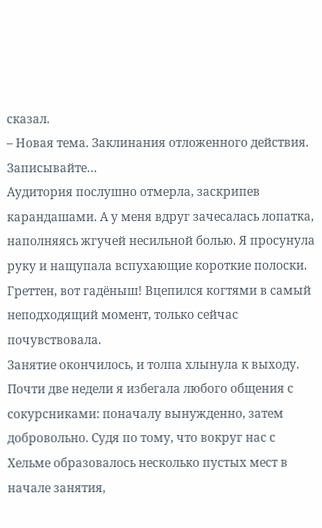сказал.
– Новая тема. Заклинания отложенного действия. Записывайте…
Аудитория послушно отмерла, заскрипев карандашами. А у меня вдруг зачесалась лопатка, наполняясь жгучей несильной болью. Я просунула руку и нащупала вспухающие короткие полоски. Греттен, вот гадёныш! Вцепился когтями в самый неподходящий момент, только сейчас почувствовала.
Занятие окончилось, и толпа хлынула к выходу. Почти две недели я избегала любого общения с сокурсниками: поначалу вынужденно, затем добровольно. Судя по тому, что вокруг нас с Хельме образовалось несколько пустых мест в начале занятия,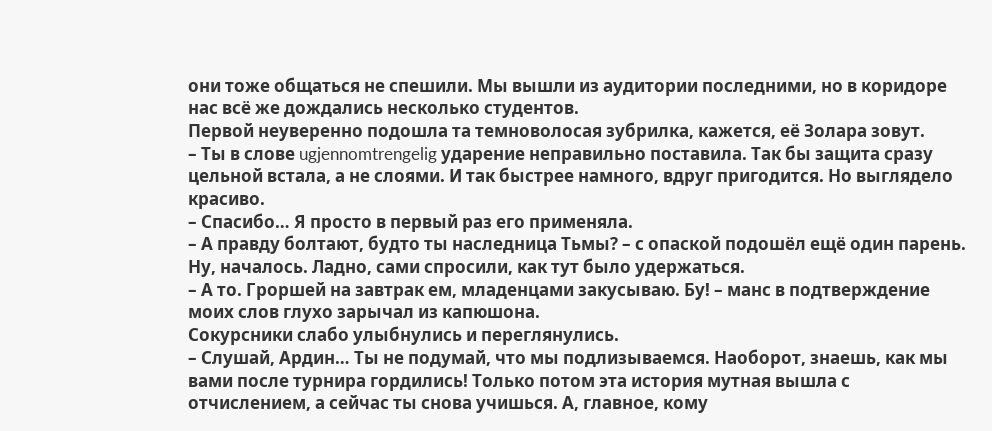они тоже общаться не спешили. Мы вышли из аудитории последними, но в коридоре нас всё же дождались несколько студентов.
Первой неуверенно подошла та темноволосая зубрилка, кажется, её Золара зовут.
– Ты в слове ugjennomtrengelig ударение неправильно поставила. Так бы защита сразу цельной встала, а не слоями. И так быстрее намного, вдруг пригодится. Но выглядело красиво.
– Спасибо… Я просто в первый раз его применяла.
– А правду болтают, будто ты наследница Тьмы? – с опаской подошёл ещё один парень. Ну, началось. Ладно, сами спросили, как тут было удержаться.
– А то. Гроршей на завтрак ем, младенцами закусываю. Бу! – манс в подтверждение моих слов глухо зарычал из капюшона.
Сокурсники слабо улыбнулись и переглянулись.
– Слушай, Ардин… Ты не подумай, что мы подлизываемся. Наоборот, знаешь, как мы вами после турнира гордились! Только потом эта история мутная вышла с отчислением, а сейчас ты снова учишься. А, главное, кому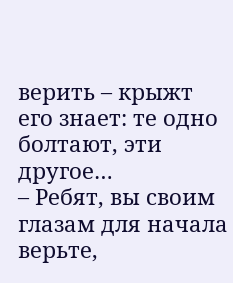верить – крыжт его знает: те одно болтают, эти другое…
– Ребят, вы своим глазам для начала верьте,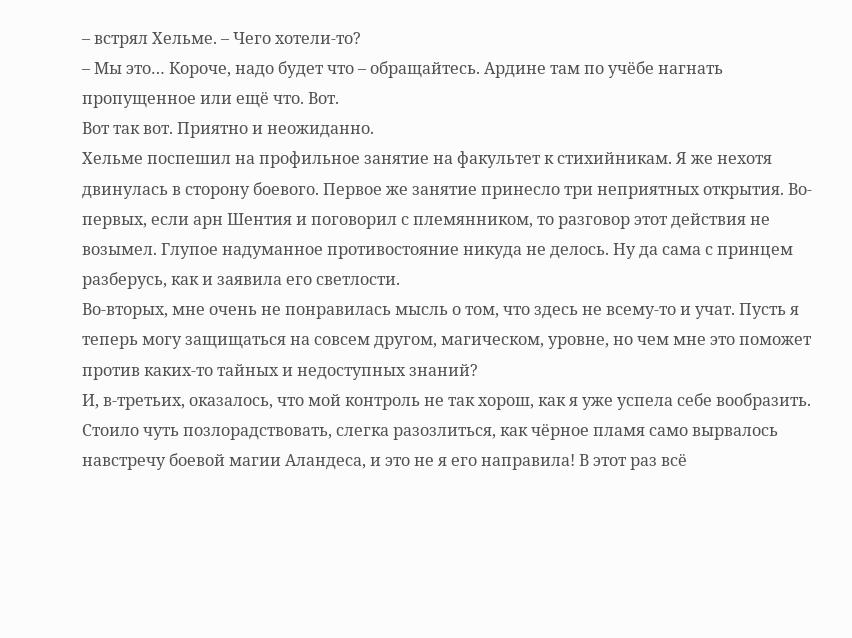– встрял Хельме. – Чего хотели-то?
– Мы это… Короче, надо будет что – обращайтесь. Ардине там по учёбе нагнать пропущенное или ещё что. Вот.
Вот так вот. Приятно и неожиданно.
Хельме поспешил на профильное занятие на факультет к стихийникам. Я же нехотя двинулась в сторону боевого. Первое же занятие принесло три неприятных открытия. Во-первых, если арн Шентия и поговорил с племянником, то разговор этот действия не возымел. Глупое надуманное противостояние никуда не делось. Ну да сама с принцем разберусь, как и заявила его светлости.
Во-вторых, мне очень не понравилась мысль о том, что здесь не всему-то и учат. Пусть я теперь могу защищаться на совсем другом, магическом, уровне, но чем мне это поможет против каких-то тайных и недоступных знаний?
И, в-третьих, оказалось, что мой контроль не так хорош, как я уже успела себе вообразить. Стоило чуть позлорадствовать, слегка разозлиться, как чёрное пламя само вырвалось навстречу боевой магии Аландеса, и это не я его направила! В этот раз всё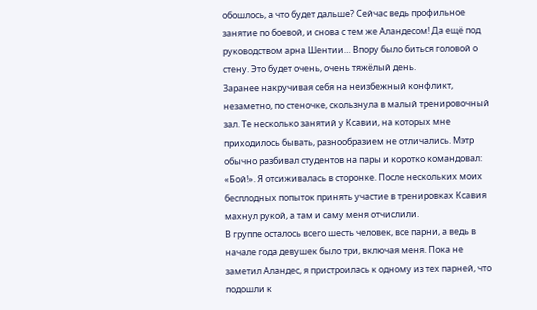обошлось, а что будет дальше? Сейчас ведь профильное занятие по боевой, и снова с тем же Аландесом! Да ещё под руководством арна Шентии… Впору было биться головой о стену. Это будет очень, очень тяжёлый день.
Заранее накручивая себя на неизбежный конфликт, незаметно, по стеночке, скользнула в малый тренировочный зал. Те несколько занятий у Ксавии, на которых мне приходилось бывать, разнообразием не отличались. Мэтр обычно разбивал студентов на пары и коротко командовал: «Бой!». Я отсиживалась в сторонке. После нескольких моих бесплодных попыток принять участие в тренировках Ксавия махнул рукой, а там и саму меня отчислили.
В группе осталось всего шесть человек, все парни, а ведь в начале года девушек было три, включая меня. Пока не заметил Аландес, я пристроилась к одному из тех парней, что подошли к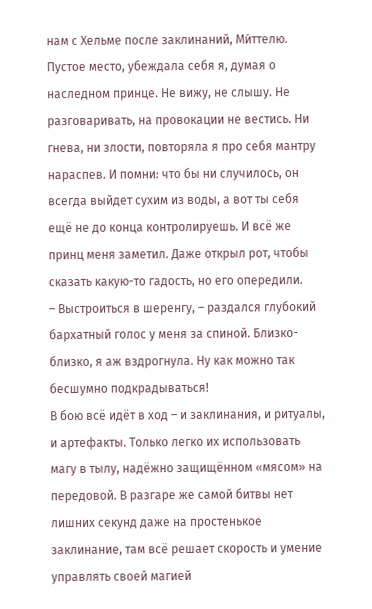нам с Хельме после заклинаний, Ми́ттелю. Пустое место, убеждала себя я, думая о наследном принце. Не вижу, не слышу. Не разговаривать, на провокации не вестись. Ни гнева, ни злости, повторяла я про себя мантру нараспев. И помни: что бы ни случилось, он всегда выйдет сухим из воды, а вот ты себя ещё не до конца контролируешь. И всё же принц меня заметил. Даже открыл рот, чтобы сказать какую-то гадость, но его опередили.
– Выстроиться в шеренгу, – раздался глубокий бархатный голос у меня за спиной. Близко-близко, я аж вздрогнула. Ну как можно так бесшумно подкрадываться!
В бою всё идёт в ход – и заклинания, и ритуалы, и артефакты. Только легко их использовать магу в тылу, надёжно защищённом «мясом» на передовой. В разгаре же самой битвы нет лишних секунд даже на простенькое заклинание, там всё решает скорость и умение управлять своей магией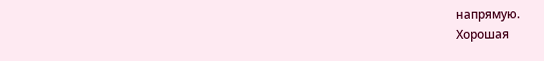напрямую.
Хорошая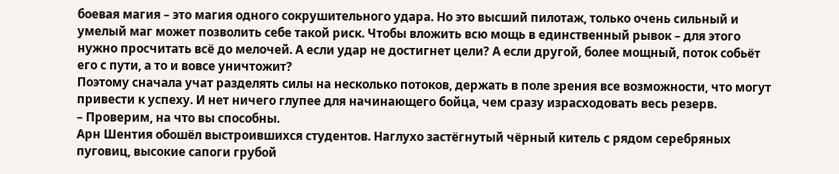боевая магия – это магия одного сокрушительного удара. Но это высший пилотаж, только очень сильный и умелый маг может позволить себе такой риск. Чтобы вложить всю мощь в единственный рывок – для этого нужно просчитать всё до мелочей. А если удар не достигнет цели? А если другой, более мощный, поток собьёт его с пути, а то и вовсе уничтожит?
Поэтому сначала учат разделять силы на несколько потоков, держать в поле зрения все возможности, что могут привести к успеху. И нет ничего глупее для начинающего бойца, чем сразу израсходовать весь резерв.
– Проверим, на что вы способны.
Арн Шентия обошёл выстроившихся студентов. Наглухо застёгнутый чёрный китель с рядом серебряных пуговиц, высокие сапоги грубой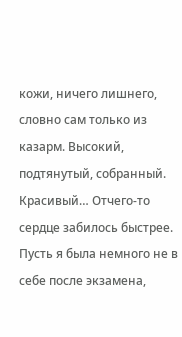кожи, ничего лишнего, словно сам только из казарм. Высокий, подтянутый, собранный. Красивый… Отчего-то сердце забилось быстрее.
Пусть я была немного не в себе после экзамена,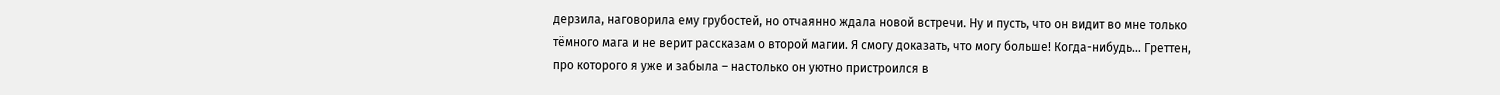дерзила, наговорила ему грубостей, но отчаянно ждала новой встречи. Ну и пусть, что он видит во мне только тёмного мага и не верит рассказам о второй магии. Я смогу доказать, что могу больше! Когда-нибудь… Греттен, про которого я уже и забыла – настолько он уютно пристроился в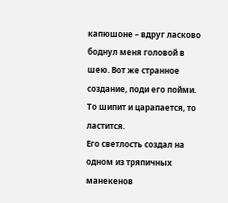капюшоне – вдруг ласково боднул меня головой в шею. Вот же странное создание, поди его пойми. То шипит и царапается, то ластится.
Его светлость создал на одном из тряпичных манекенов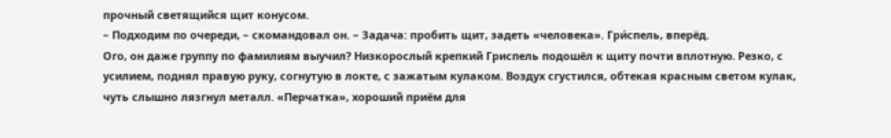прочный светящийся щит конусом.
– Подходим по очереди, – скомандовал он. – Задача: пробить щит, задеть «человека». Гри́спель, вперёд.
Ого, он даже группу по фамилиям выучил? Низкорослый крепкий Гриспель подошёл к щиту почти вплотную. Резко, с усилием, поднял правую руку, согнутую в локте, с зажатым кулаком. Воздух сгустился, обтекая красным светом кулак, чуть слышно лязгнул металл. «Перчатка», хороший приём для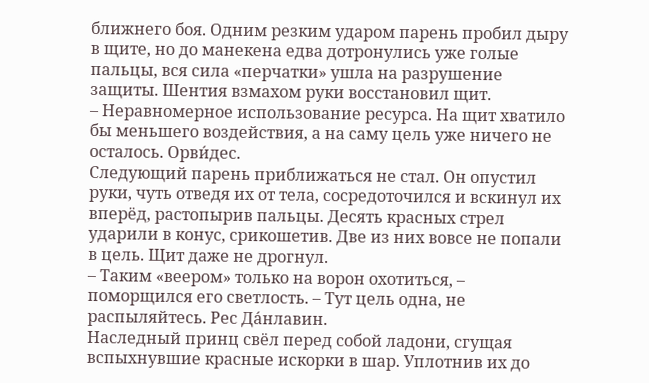ближнего боя. Одним резким ударом парень пробил дыру в щите, но до манекена едва дотронулись уже голые пальцы, вся сила «перчатки» ушла на разрушение защиты. Шентия взмахом руки восстановил щит.
– Неравномерное использование ресурса. На щит хватило бы меньшего воздействия, а на саму цель уже ничего не осталось. Орви́дес.
Следующий парень приближаться не стал. Он опустил руки, чуть отведя их от тела, сосредоточился и вскинул их вперёд, растопырив пальцы. Десять красных стрел ударили в конус, срикошетив. Две из них вовсе не попали в цель. Щит даже не дрогнул.
– Таким «веером» только на ворон охотиться, – поморщился его светлость. – Тут цель одна, не распыляйтесь. Рес Да́нлавин.
Наследный принц свёл перед собой ладони, сгущая вспыхнувшие красные искорки в шар. Уплотнив их до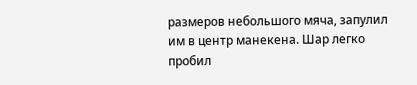размеров небольшого мяча, запулил им в центр манекена. Шар легко пробил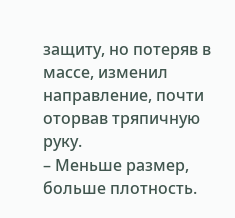защиту, но потеряв в массе, изменил направление, почти оторвав тряпичную руку.
– Меньше размер, больше плотность.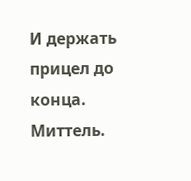И держать прицел до конца. Миттель.